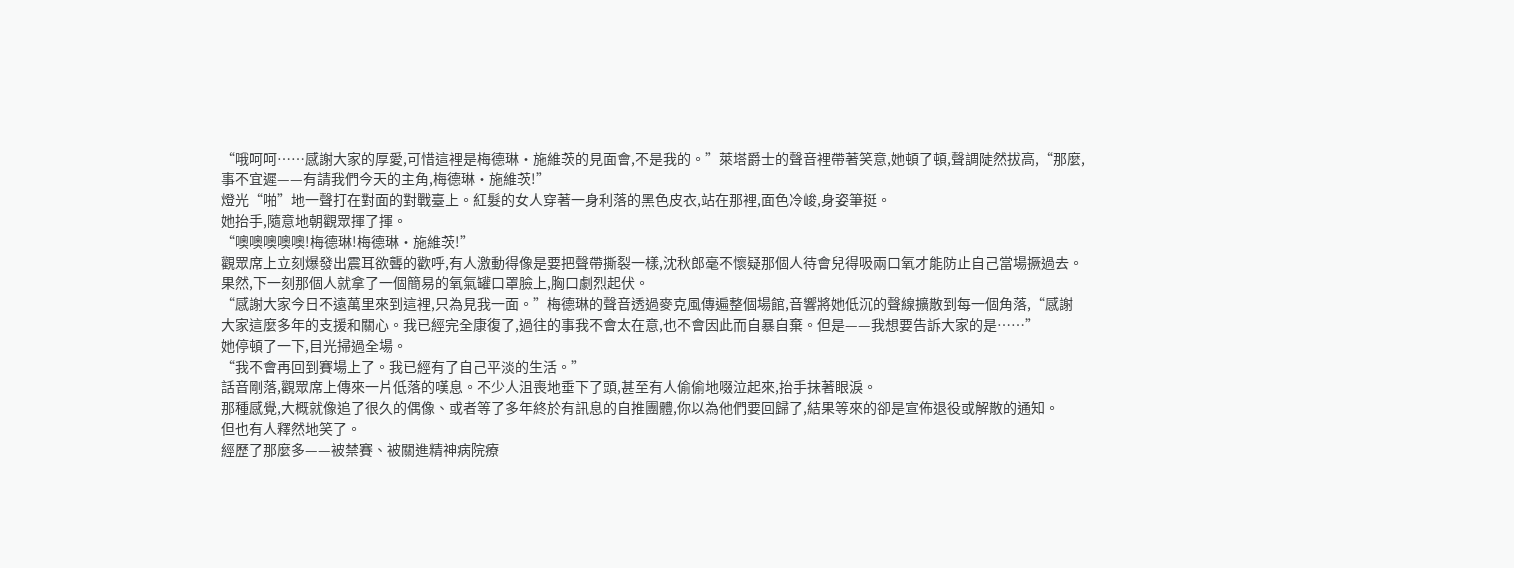“哦呵呵……感謝大家的厚愛,可惜這裡是梅德琳·施維茨的見面會,不是我的。”萊塔爵士的聲音裡帶著笑意,她頓了頓,聲調陡然拔高,“那麼,事不宜遲——有請我們今天的主角,梅德琳·施維茨!”
燈光“啪”地一聲打在對面的對戰臺上。紅髮的女人穿著一身利落的黑色皮衣,站在那裡,面色冷峻,身姿筆挺。
她抬手,隨意地朝觀眾揮了揮。
“噢噢噢噢噢!梅德琳!梅德琳·施維茨!”
觀眾席上立刻爆發出震耳欲聾的歡呼,有人激動得像是要把聲帶撕裂一樣,沈秋郎毫不懷疑那個人待會兒得吸兩口氧才能防止自己當場撅過去。
果然,下一刻那個人就拿了一個簡易的氧氣罐口罩臉上,胸口劇烈起伏。
“感謝大家今日不遠萬里來到這裡,只為見我一面。”梅德琳的聲音透過麥克風傳遍整個場館,音響將她低沉的聲線擴散到每一個角落,“感謝大家這麼多年的支援和關心。我已經完全康復了,過往的事我不會太在意,也不會因此而自暴自棄。但是——我想要告訴大家的是……”
她停頓了一下,目光掃過全場。
“我不會再回到賽場上了。我已經有了自己平淡的生活。”
話音剛落,觀眾席上傳來一片低落的嘆息。不少人沮喪地垂下了頭,甚至有人偷偷地啜泣起來,抬手抹著眼淚。
那種感覺,大概就像追了很久的偶像、或者等了多年終於有訊息的自推團體,你以為他們要回歸了,結果等來的卻是宣佈退役或解散的通知。
但也有人釋然地笑了。
經歷了那麼多——被禁賽、被關進精神病院療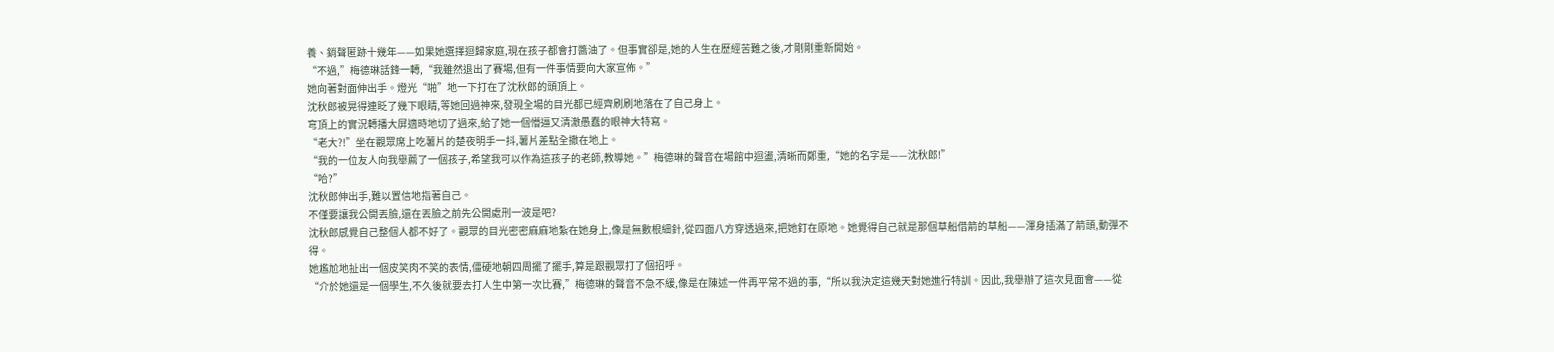養、銷聲匿跡十幾年——如果她選擇迴歸家庭,現在孩子都會打醬油了。但事實卻是,她的人生在歷經苦難之後,才剛剛重新開始。
“不過,”梅德琳話鋒一轉,“我雖然退出了賽場,但有一件事情要向大家宣佈。”
她向著對面伸出手。燈光“啪”地一下打在了沈秋郎的頭頂上。
沈秋郎被晃得連眨了幾下眼睛,等她回過神來,發現全場的目光都已經齊刷刷地落在了自己身上。
穹頂上的實況轉播大屏適時地切了過來,給了她一個懵逼又清澈愚蠢的眼神大特寫。
“老大?!”坐在觀眾席上吃薯片的楚夜明手一抖,薯片差點全撒在地上。
“我的一位友人向我舉薦了一個孩子,希望我可以作為這孩子的老師,教導她。”梅德琳的聲音在場館中迴盪,清晰而鄭重,“她的名字是——沈秋郎!”
“哈?”
沈秋郎伸出手,難以置信地指著自己。
不僅要讓我公開丟臉,還在丟臉之前先公開處刑一波是吧?
沈秋郎感覺自己整個人都不好了。觀眾的目光密密麻麻地紮在她身上,像是無數根細針,從四面八方穿透過來,把她釘在原地。她覺得自己就是那個草船借箭的草船——渾身插滿了箭頭,動彈不得。
她尷尬地扯出一個皮笑肉不笑的表情,僵硬地朝四周擺了擺手,算是跟觀眾打了個招呼。
“介於她還是一個學生,不久後就要去打人生中第一次比賽,”梅德琳的聲音不急不緩,像是在陳述一件再平常不過的事,“所以我決定這幾天對她進行特訓。因此,我舉辦了這次見面會——從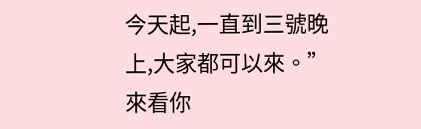今天起,一直到三號晚上,大家都可以來。”
來看你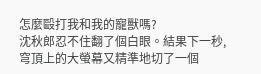怎麼毆打我和我的寵獸嗎?
沈秋郎忍不住翻了個白眼。結果下一秒,穹頂上的大螢幕又精準地切了一個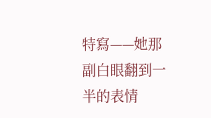特寫——她那副白眼翻到一半的表情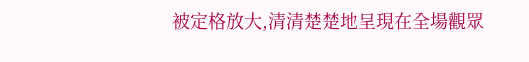被定格放大,清清楚楚地呈現在全場觀眾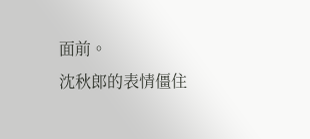面前。
沈秋郎的表情僵住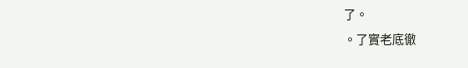了。
。了實老底徹